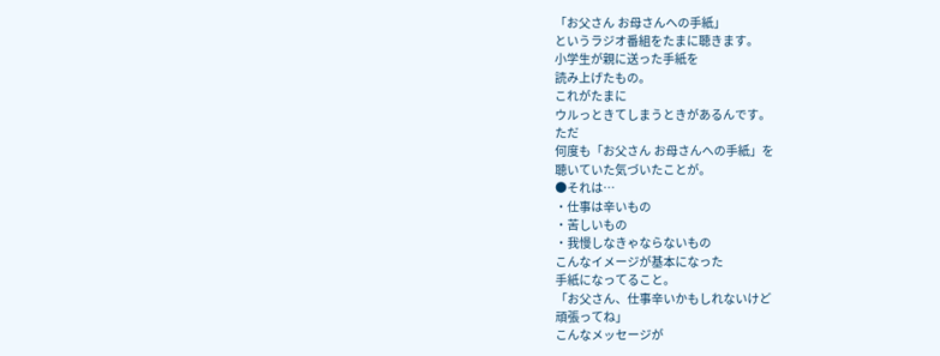「お父さん お母さんへの手紙」
というラジオ番組をたまに聴きます。
小学生が親に送った手紙を
読み上げたもの。
これがたまに
ウルっときてしまうときがあるんです。
ただ
何度も「お父さん お母さんへの手紙」を
聴いていた気づいたことが。
●それは…
・仕事は辛いもの
・苦しいもの
・我慢しなきゃならないもの
こんなイメージが基本になった
手紙になってること。
「お父さん、仕事辛いかもしれないけど
頑張ってね」
こんなメッセージが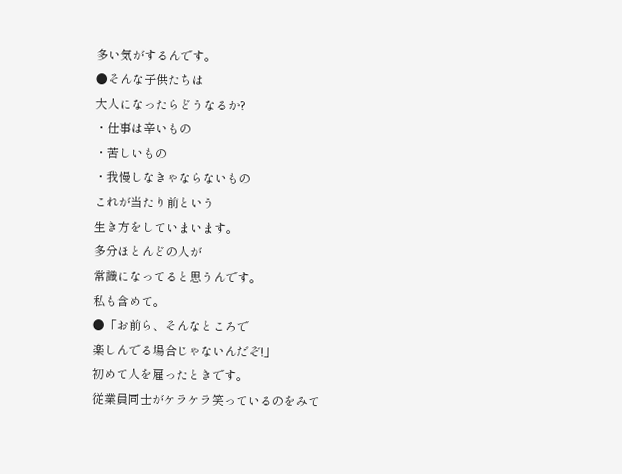多い気がするんです。
●そんな子供たちは
大人になったらどうなるか?
・仕事は辛いもの
・苦しいもの
・我慢しなきゃならないもの
これが当たり前という
生き方をしていまいます。
多分ほとんどの人が
常識になってると思うんです。
私も含めて。
●「お前ら、そんなところで
楽しんでる場合じゃないんだぞ!」
初めて人を雇ったときです。
従業員同士がケラケラ笑っているのをみて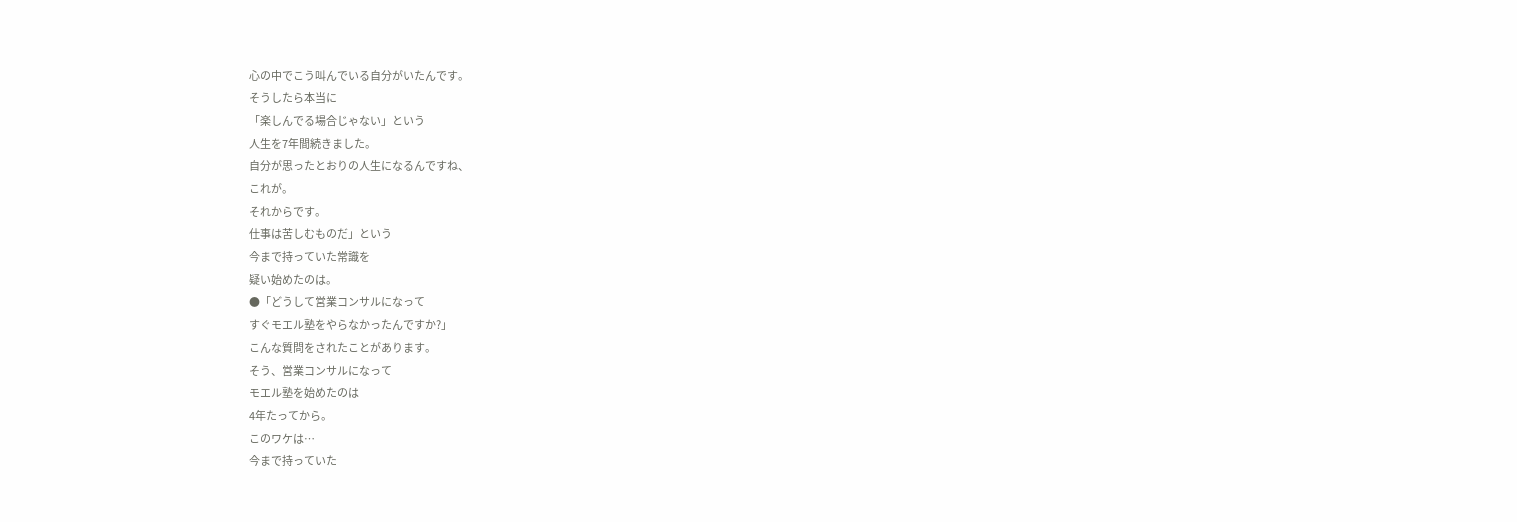心の中でこう叫んでいる自分がいたんです。
そうしたら本当に
「楽しんでる場合じゃない」という
人生を7年間続きました。
自分が思ったとおりの人生になるんですね、
これが。
それからです。
仕事は苦しむものだ」という
今まで持っていた常識を
疑い始めたのは。
●「どうして営業コンサルになって
すぐモエル塾をやらなかったんですか?」
こんな質問をされたことがあります。
そう、営業コンサルになって
モエル塾を始めたのは
4年たってから。
このワケは…
今まで持っていた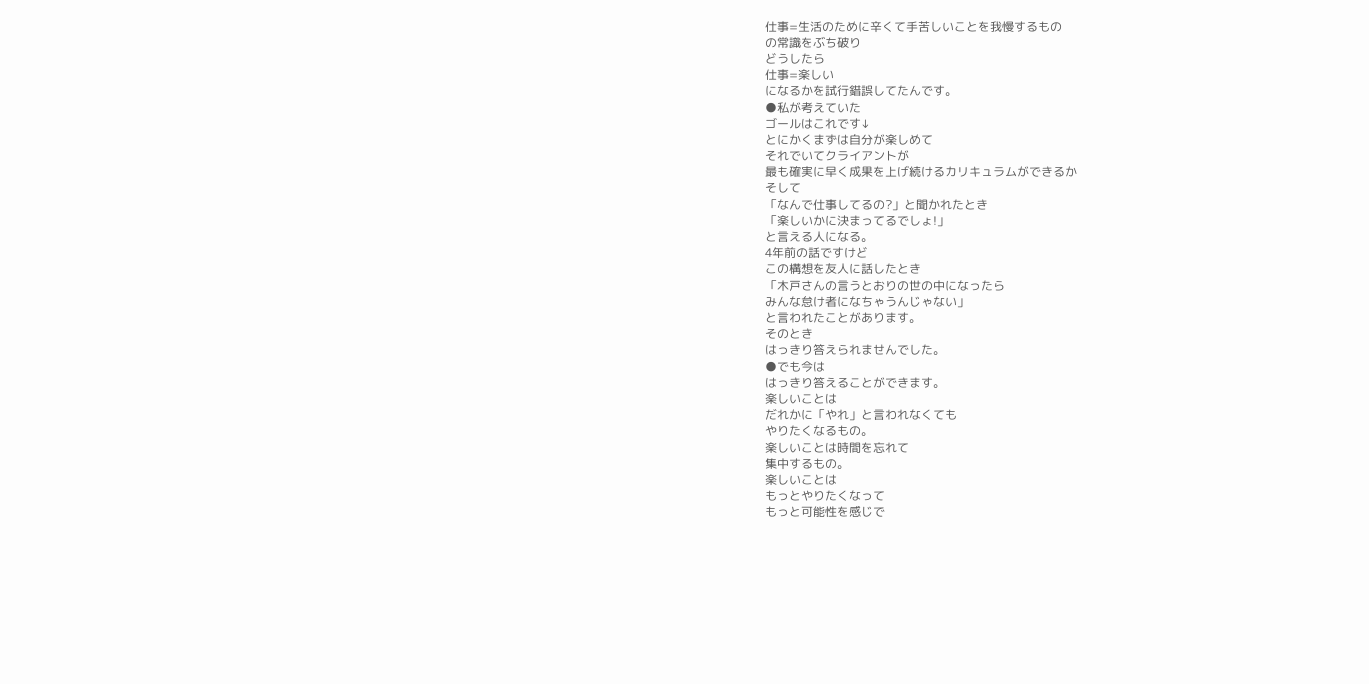仕事=生活のために辛くて手苦しいことを我慢するもの
の常識をぶち破り
どうしたら
仕事=楽しい
になるかを試行錯誤してたんです。
●私が考えていた
ゴールはこれです↓
とにかくまずは自分が楽しめて
それでいてクライアントが
最も確実に早く成果を上げ続けるカリキュラムができるか
そして
「なんで仕事してるの?」と聞かれたとき
「楽しいかに決まってるでしょ!」
と言える人になる。
4年前の話ですけど
この構想を友人に話したとき
「木戸さんの言うとおりの世の中になったら
みんな怠け者になちゃうんじゃない」
と言われたことがあります。
そのとき
はっきり答えられませんでした。
●でも今は
はっきり答えることができます。
楽しいことは
だれかに「やれ」と言われなくても
やりたくなるもの。
楽しいことは時間を忘れて
集中するもの。
楽しいことは
もっとやりたくなって
もっと可能性を感じで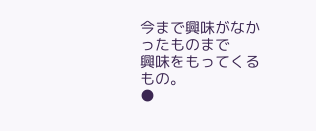今まで興味がなかったものまで
興味をもってくるもの。
●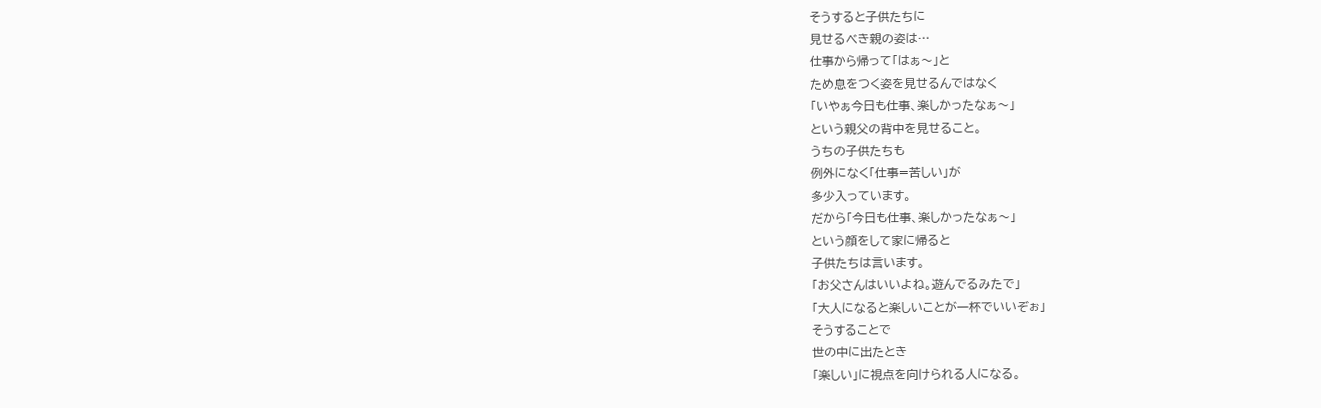そうすると子供たちに
見せるべき親の姿は…
仕事から帰って「はぁ〜」と
ため息をつく姿を見せるんではなく
「いやぁ今日も仕事、楽しかったなぁ〜」
という親父の背中を見せること。
うちの子供たちも
例外になく「仕事=苦しい」が
多少入っています。
だから「今日も仕事、楽しかったなぁ〜」
という顔をして家に帰ると
子供たちは言います。
「お父さんはいいよね。遊んでるみたで」
「大人になると楽しいことが一杯でいいぞぉ」
そうすることで
世の中に出たとき
「楽しい」に視点を向けられる人になる。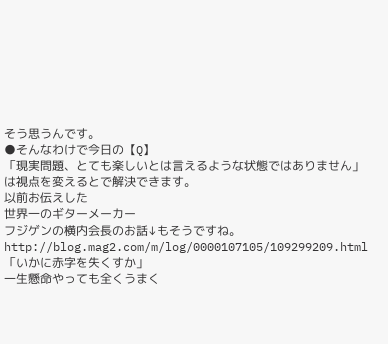そう思うんです。
●そんなわけで今日の【Q】
「現実問題、とても楽しいとは言えるような状態ではありません」
は視点を変えるとで解決できます。
以前お伝えした
世界一のギターメーカー
フジゲンの横内会長のお話↓もそうですね。
http://blog.mag2.com/m/log/0000107105/109299209.html
「いかに赤字を失くすか」
一生懸命やっても全くうまく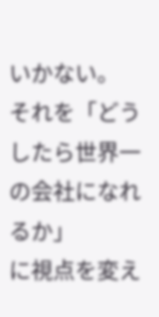いかない。
それを「どうしたら世界一の会社になれるか」
に視点を変え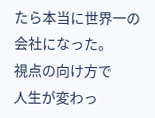たら本当に世界一の会社になった。
視点の向け方で
人生が変わっ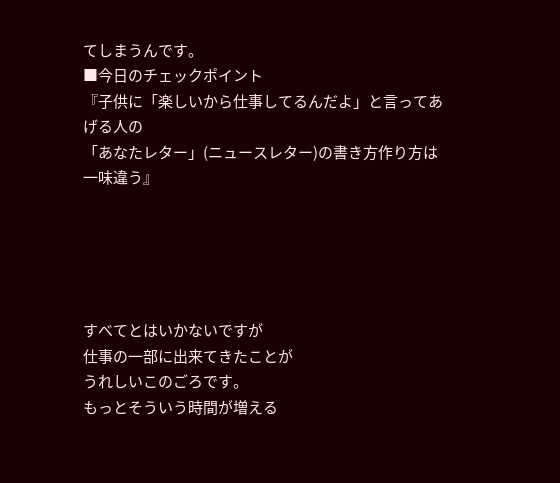てしまうんです。
■今日のチェックポイント
『子供に「楽しいから仕事してるんだよ」と言ってあげる人の
「あなたレター」(ニュースレター)の書き方作り方は一味違う』





すべてとはいかないですが
仕事の一部に出来てきたことが
うれしいこのごろです。
もっとそういう時間が増える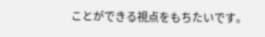ことができる視点をもちたいです。